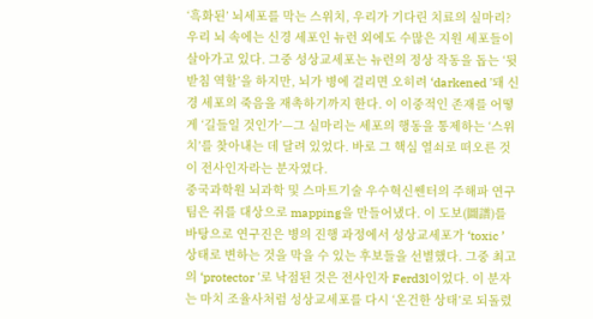‘흑화된’ 뇌세포를 막는 스위치, 우리가 기다린 치료의 실마리?
우리 뇌 속에는 신경 세포인 뉴런 외에도 수많은 지원 세포들이 살아가고 있다. 그중 성상교세포는 뉴런의 정상 작동을 돕는 ‘뒷받침 역할’을 하지만, 뇌가 병에 걸리면 오히려 ‘darkened ’돼 신경 세포의 죽음을 재촉하기까지 한다. 이 이중적인 존재를 어떻게 ‘길들일 것인가’—그 실마리는 세포의 행동을 통제하는 ‘스위치’를 찾아내는 데 달려 있었다. 바로 그 핵심 열쇠로 떠오른 것이 전사인자라는 분자였다.
중국과학원 뇌과학 및 스마트기술 우수혁신쎈터의 주해파 연구팀은 쥐를 대상으로 mapping을 만들어냈다. 이 도보(圖譜)를 바탕으로 연구진은 병의 진행 과정에서 성상교세포가 ‘toxic ’ 상태로 변하는 것을 막을 수 있는 후보들을 선별했다. 그중 최고의 ‘protector ’로 낙점된 것은 전사인자 Ferd3l이었다. 이 분자는 마치 조율사처럼 성상교세포를 다시 ‘온건한 상태’로 되돌렸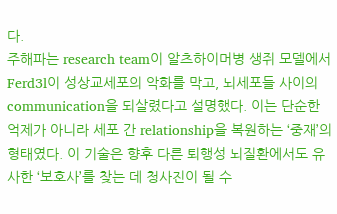다.
주해파는 research team이 알츠하이머병 생쥐 모델에서 Ferd3l이 성상교세포의 악화를 막고, 뇌세포들 사이의 communication을 되살렸다고 설명했다. 이는 단순한 억제가 아니라 세포 간 relationship을 복원하는 ‘중재’의 형태였다. 이 기술은 향후 다른 퇴행성 뇌질환에서도 유사한 ‘보호사’를 찾는 데 청사진이 될 수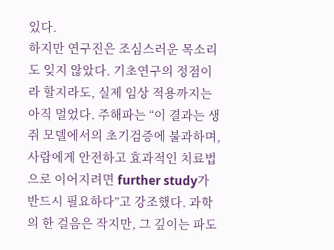있다.
하지만 연구진은 조심스러운 목소리도 잊지 않았다. 기초연구의 정점이라 할지라도, 실제 임상 적용까지는 아직 멀었다. 주해파는 “이 결과는 생쥐 모델에서의 초기검증에 불과하며, 사람에게 안전하고 효과적인 치료법으로 이어지려면 further study가 반드시 필요하다”고 강조했다. 과학의 한 걸음은 작지만, 그 깊이는 파도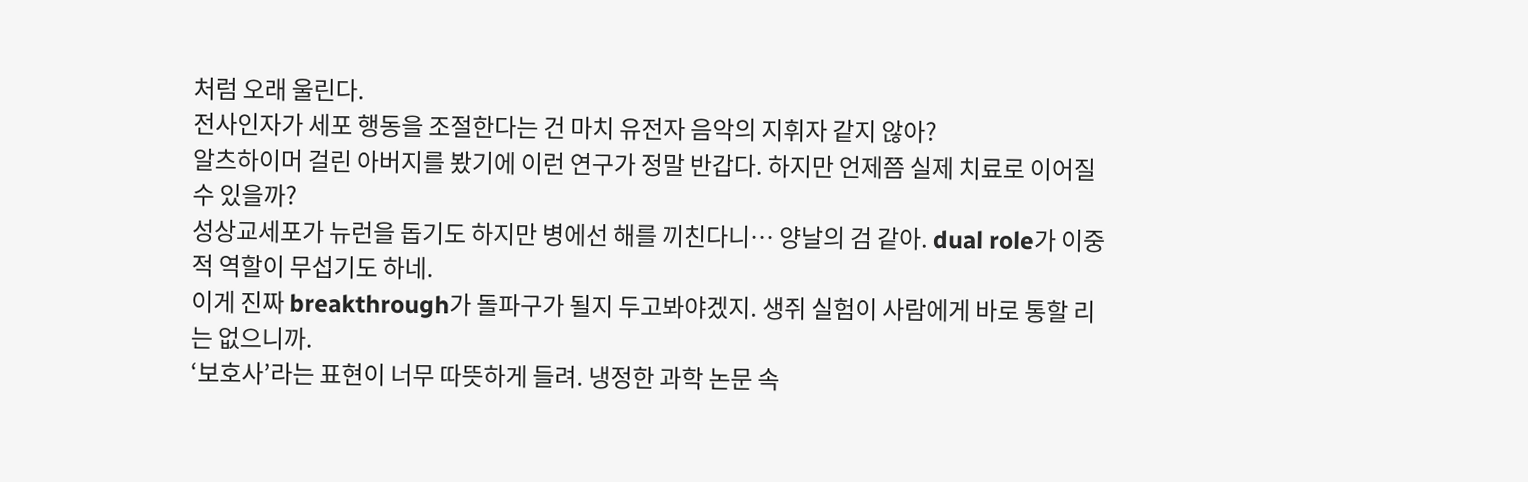처럼 오래 울린다.
전사인자가 세포 행동을 조절한다는 건 마치 유전자 음악의 지휘자 같지 않아?
알츠하이머 걸린 아버지를 봤기에 이런 연구가 정말 반갑다. 하지만 언제쯤 실제 치료로 이어질 수 있을까?
성상교세포가 뉴런을 돕기도 하지만 병에선 해를 끼친다니… 양날의 검 같아. dual role가 이중적 역할이 무섭기도 하네.
이게 진짜 breakthrough가 돌파구가 될지 두고봐야겠지. 생쥐 실험이 사람에게 바로 통할 리는 없으니까.
‘보호사’라는 표현이 너무 따뜻하게 들려. 냉정한 과학 논문 속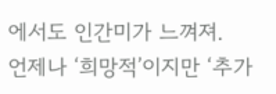에서도 인간미가 느껴져.
언제나 ‘희망적’이지만 ‘추가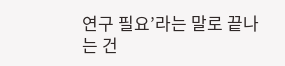연구 필요’라는 말로 끝나는 건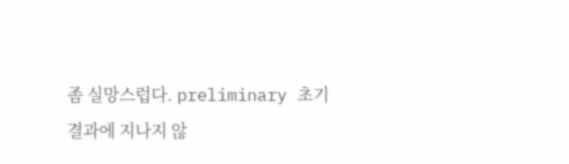좀 실망스럽다. preliminary 초기 결과에 지나지 않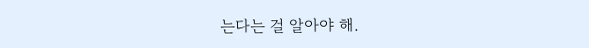는다는 걸 알아야 해.